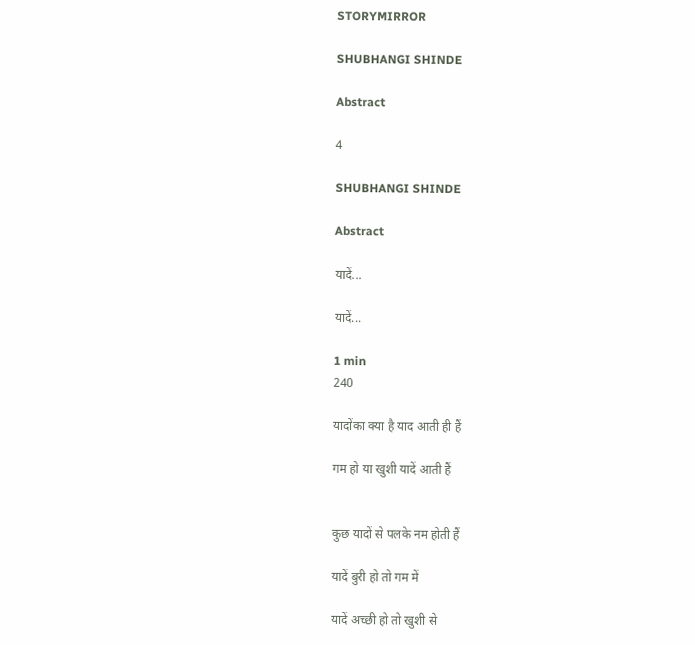STORYMIRROR

SHUBHANGI SHINDE

Abstract

4

SHUBHANGI SHINDE

Abstract

यादें...

यादें...

1 min
240

यादोंका क्या है याद आती ही हैं

गम हो या खुशी यादें आती हैं


कुछ यादों से पलके नम होती हैं

यादें बुरी हो तो गम में

यादें अच्छी हो तो खुशी से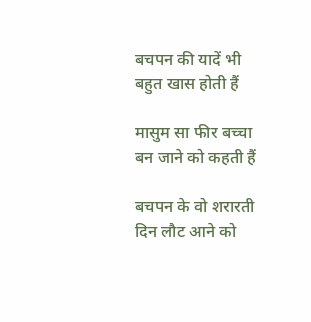बचपन की यादें भी बहुत खास होती हैं

मासुम सा फीर बच्चा बन जाने को कहती हैं

बचपन के वो शरारती दिन लौट आने को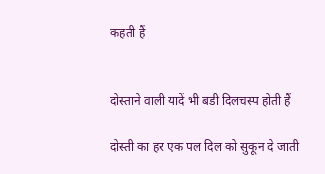कहती हैं


दोस्ताने वाली यादें भी बडी दिलचस्प होती हैं

दोस्ती का हर एक पल दिल को सुकून दे जाती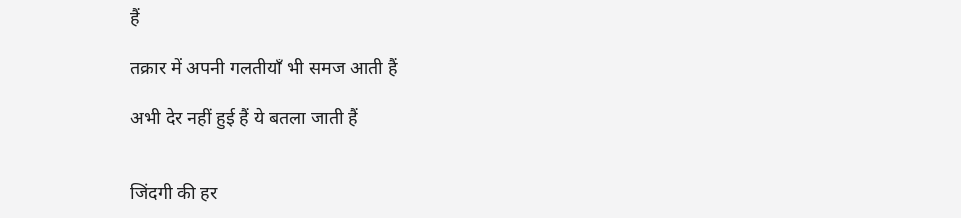हैं

तक्रार में अपनी गलतीयॉं भी समज आती हैं

अभी देर नहीं हुई हैं ये बतला जाती हैं


जिंदगी की हर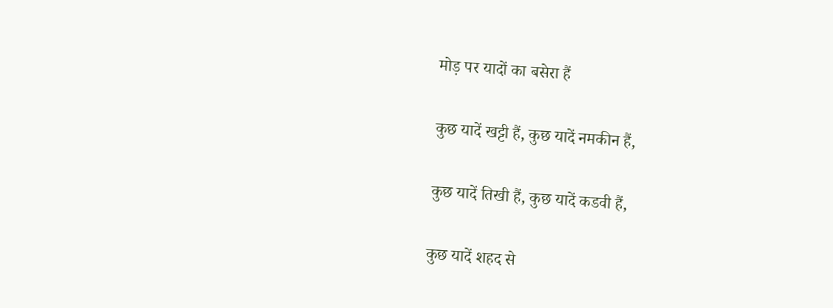मोड़ पर यादों का बसेरा हैं

कुछ यादें खट्टी हैं, कुछ यादें नमकीन हैं,

कुछ यादें तिखी हैं, कुछ यादें कडवी हैं,

कुछ यादें शहद से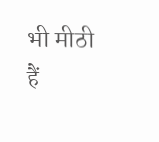भी मीठी हैं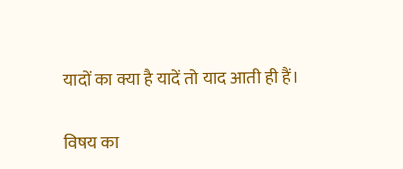यादों का क्या है यादें तो याद आती ही हैं।


विषय का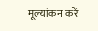मूल्यांकन करें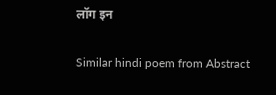लॉग इन

Similar hindi poem from Abstract